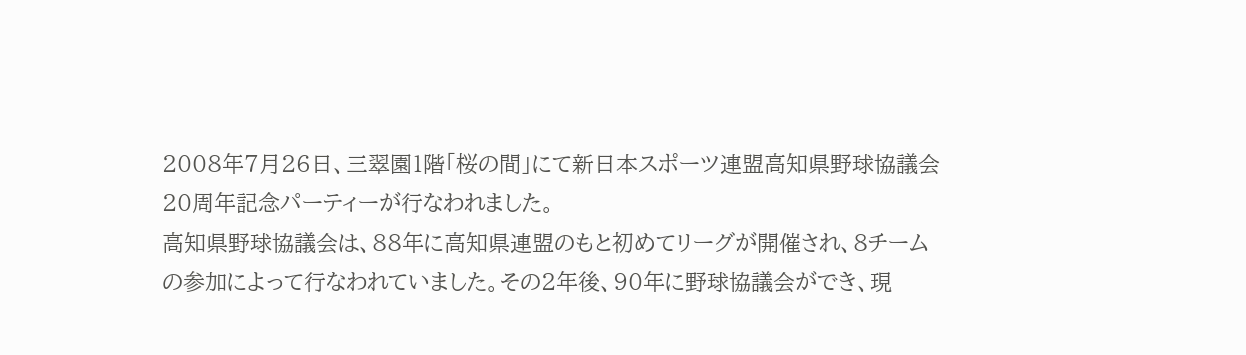2008年7月26日、三翠園1階「桜の間」にて新日本スポーツ連盟高知県野球協議会20周年記念パーティーが行なわれました。
高知県野球協議会は、88年に高知県連盟のもと初めてリーグが開催され、8チームの参加によって行なわれていました。その2年後、90年に野球協議会ができ、現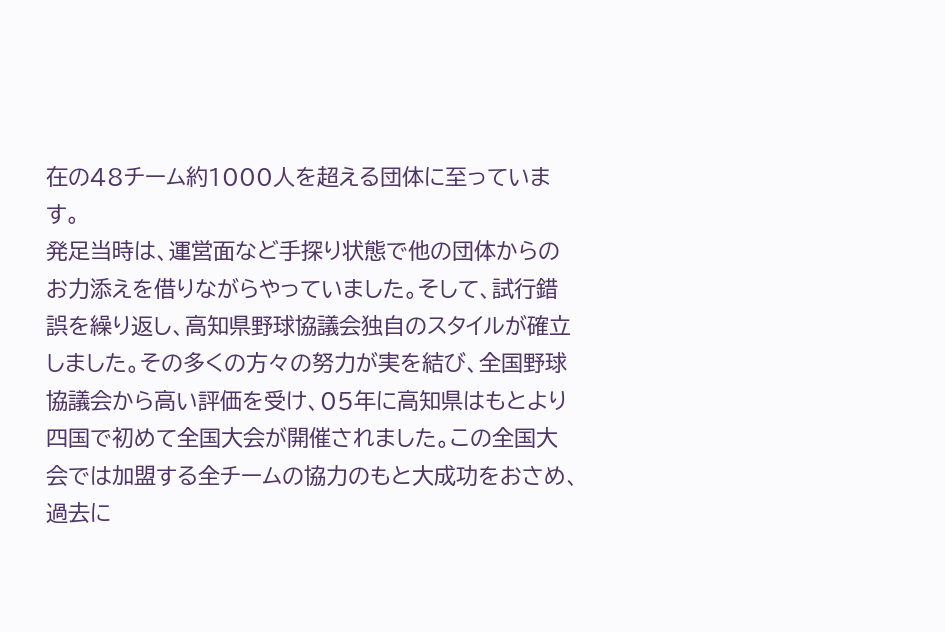在の48チーム約1000人を超える団体に至っています。
発足当時は、運営面など手探り状態で他の団体からのお力添えを借りながらやっていました。そして、試行錯誤を繰り返し、高知県野球協議会独自のスタイルが確立しました。その多くの方々の努力が実を結び、全国野球協議会から高い評価を受け、05年に高知県はもとより四国で初めて全国大会が開催されました。この全国大会では加盟する全チームの協力のもと大成功をおさめ、過去に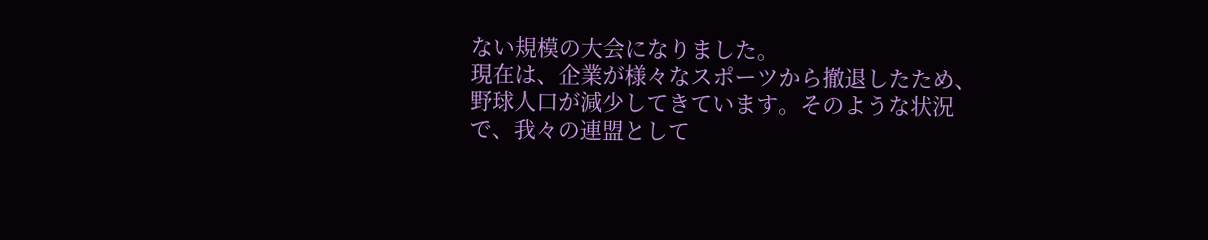ない規模の大会になりました。
現在は、企業が様々なスポーツから撤退したため、野球人口が減少してきています。そのような状況で、我々の連盟として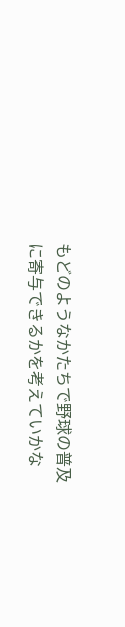もどのようなかたちで野球の普及に寄与できるかを考えていかな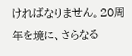ければなりません。20周年を境に、さらなる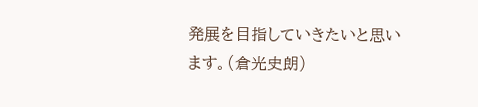発展を目指していきたいと思います。(倉光史朗)